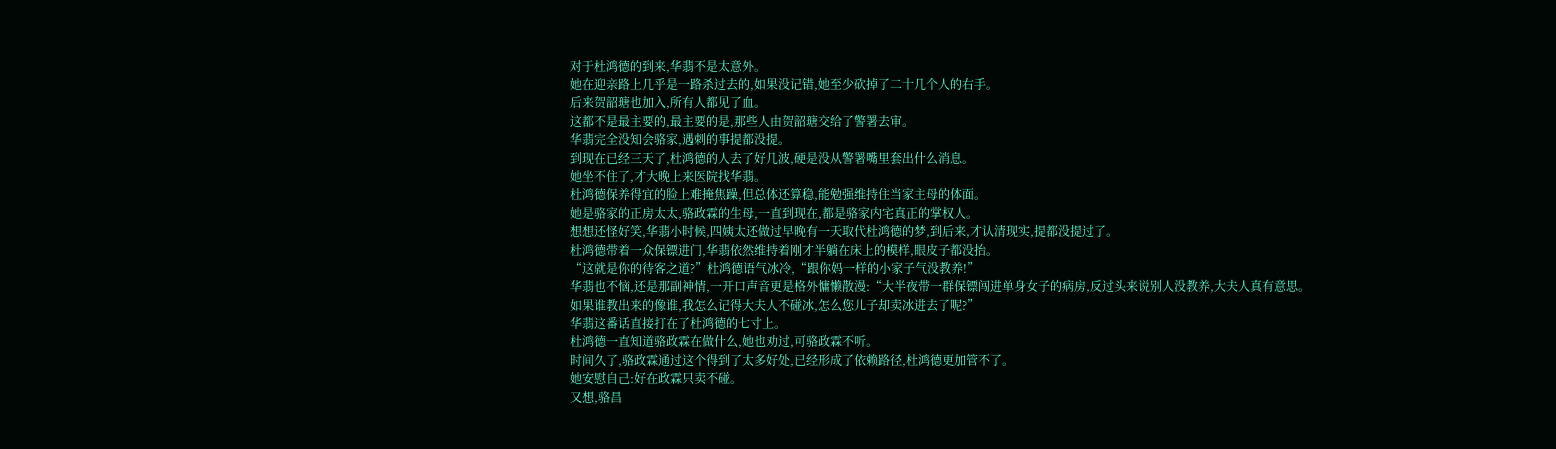对于杜鸿德的到来,华翡不是太意外。
她在迎亲路上几乎是一路杀过去的,如果没记错,她至少砍掉了二十几个人的右手。
后来贺韶瑭也加入,所有人都见了血。
这都不是最主要的,最主要的是,那些人由贺韶瑭交给了警署去审。
华翡完全没知会骆家,遇刺的事提都没提。
到现在已经三天了,杜鸿德的人去了好几波,硬是没从警署嘴里套出什么消息。
她坐不住了,才大晚上来医院找华翡。
杜鸿德保养得宜的脸上难掩焦躁,但总体还算稳,能勉强维持住当家主母的体面。
她是骆家的正房太太,骆政霖的生母,一直到现在,都是骆家内宅真正的掌权人。
想想还怪好笑,华翡小时候,四姨太还做过早晚有一天取代杜鸿德的梦,到后来,才认清现实,提都没提过了。
杜鸿德带着一众保镖进门,华翡依然维持着刚才半躺在床上的模样,眼皮子都没抬。
“这就是你的待客之道?”杜鸿德语气冰冷,“跟你妈一样的小家子气没教养!”
华翡也不恼,还是那副神情,一开口声音更是格外慵懒散漫:“大半夜带一群保镖闯进单身女子的病房,反过头来说别人没教养,大夫人真有意思。
如果谁教出来的像谁,我怎么记得大夫人不碰冰,怎么您儿子却卖冰进去了呢?”
华翡这番话直接打在了杜鸿德的七寸上。
杜鸿德一直知道骆政霖在做什么,她也劝过,可骆政霖不听。
时间久了,骆政霖通过这个得到了太多好处,已经形成了依赖路径,杜鸿德更加管不了。
她安慰自己:好在政霖只卖不碰。
又想,骆昌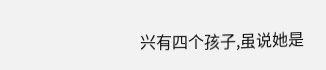兴有四个孩子,虽说她是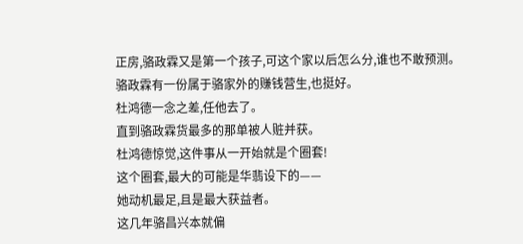正房,骆政霖又是第一个孩子,可这个家以后怎么分,谁也不敢预测。
骆政霖有一份属于骆家外的赚钱营生,也挺好。
杜鸿德一念之差,任他去了。
直到骆政霖货最多的那单被人赃并获。
杜鸿德惊觉,这件事从一开始就是个圈套!
这个圈套,最大的可能是华翡设下的——
她动机最足,且是最大获益者。
这几年骆昌兴本就偏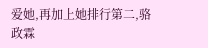爱她,再加上她排行第二,骆政霖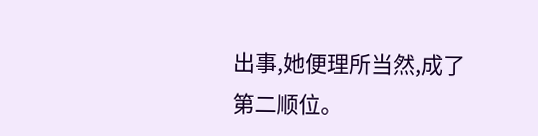出事,她便理所当然,成了第二顺位。